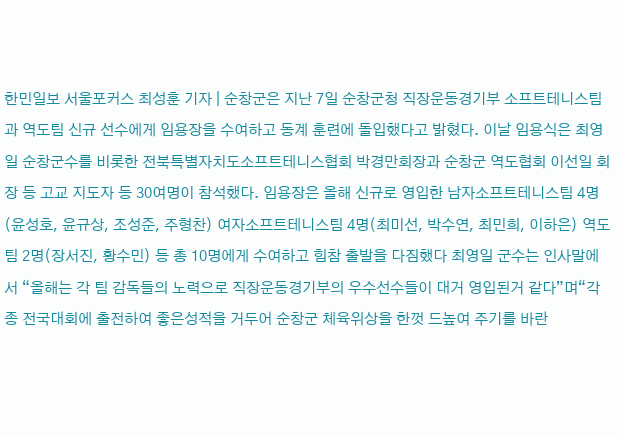한민일보 서울포커스 최성훈 기자 | 순창군은 지난 7일 순창군청 직장운동경기부 소프트테니스팀과 역도팀 신규 선수에게 임용장을 수여하고 동계 훈련에 돌입했다고 밝혔다. 이날 임용식은 최영일 순창군수를 비롯한 전북특별자치도소프트테니스협회 박경만회장과 순창군 역도협회 이선일 회장 등 고교 지도자 등 30여명이 참석했다. 임용장은 올해 신규로 영입한 남자소프트테니스팀 4명(윤성호, 윤규상, 조성준, 주형찬) 여자소프트테니스팀 4명(최미선, 박수연, 최민희, 이하은) 역도팀 2명(장서진, 황수민) 등 총 10명에게 수여하고 힘참 출발을 다짐했다 최영일 군수는 인사말에서 “올해는 각 팀 감독들의 노력으로 직장운동경기부의 우수선수들이 대거 영입된거 같다”며“각종 전국대회에 출전하여 좋은성적을 거두어 순창군 체육위상을 한껏 드높여 주기를 바란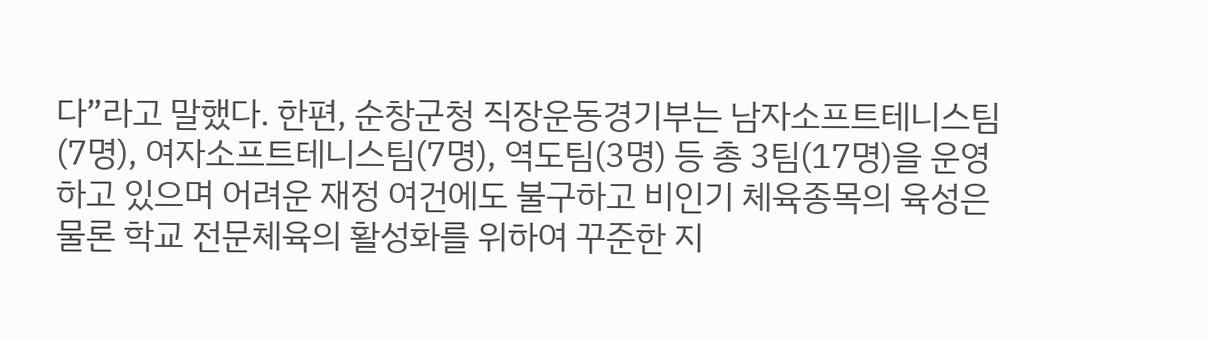다”라고 말했다. 한편, 순창군청 직장운동경기부는 남자소프트테니스팀(7명), 여자소프트테니스팀(7명), 역도팀(3명) 등 총 3팀(17명)을 운영하고 있으며 어려운 재정 여건에도 불구하고 비인기 체육종목의 육성은 물론 학교 전문체육의 활성화를 위하여 꾸준한 지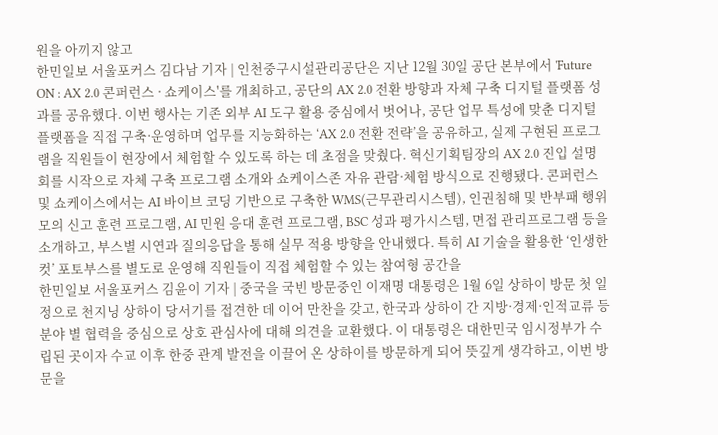원을 아끼지 않고
한민일보 서울포커스 김다남 기자 | 인천중구시설관리공단은 지난 12월 30일 공단 본부에서 'Future ON : AX 2.0 콘퍼런스 · 쇼케이스'를 개최하고, 공단의 AX 2.0 전환 방향과 자체 구축 디지털 플랫폼 성과를 공유했다. 이번 행사는 기존 외부 AI 도구 활용 중심에서 벗어나, 공단 업무 특성에 맞춘 디지털 플랫폼을 직접 구축·운영하며 업무를 지능화하는 ‘AX 2.0 전환 전략’을 공유하고, 실제 구현된 프로그램을 직원들이 현장에서 체험할 수 있도록 하는 데 초점을 맞췄다. 혁신기획팀장의 AX 2.0 진입 설명회를 시작으로 자체 구축 프로그램 소개와 쇼케이스존 자유 관람·체험 방식으로 진행됐다. 콘퍼런스 및 쇼케이스에서는 AI 바이브 코딩 기반으로 구축한 WMS(근무관리시스템), 인권침해 및 반부패 행위 모의 신고 훈련 프로그램, AI 민원 응대 훈련 프로그램, BSC 성과 평가시스템, 면접 관리프로그램 등을 소개하고, 부스별 시연과 질의응답을 통해 실무 적용 방향을 안내했다. 특히 AI 기술을 활용한 ‘인생한컷’ 포토부스를 별도로 운영해 직원들이 직접 체험할 수 있는 참여형 공간을
한민일보 서울포커스 김윤이 기자 | 중국을 국빈 방문중인 이재명 대통령은 1월 6일 상하이 방문 첫 일정으로 천지닝 상하이 당서기를 접견한 데 이어 만찬을 갖고, 한국과 상하이 간 지방·경제·인적교류 등 분야 별 협력을 중심으로 상호 관심사에 대해 의견을 교환했다. 이 대통령은 대한민국 임시정부가 수립된 곳이자 수교 이후 한중 관계 발전을 이끌어 온 상하이를 방문하게 되어 뜻깊게 생각하고, 이번 방문을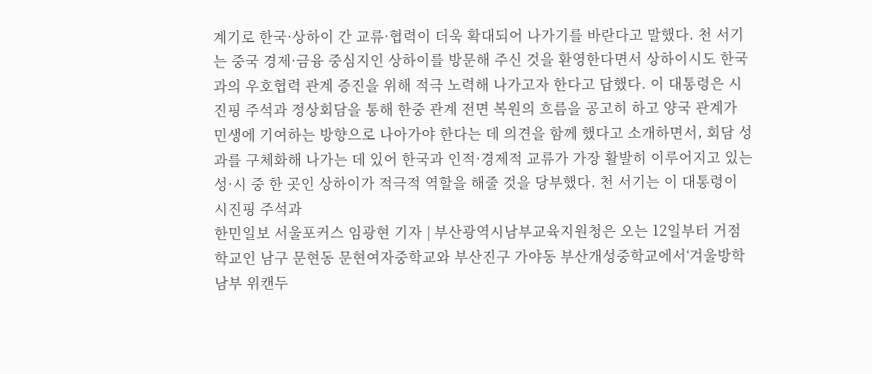계기로 한국·상하이 간 교류·협력이 더욱 확대되어 나가기를 바란다고 말했다. 천 서기는 중국 경제·금융 중심지인 상하이를 방문해 주신 것을 환영한다면서 상하이시도 한국과의 우호협력 관계 증진을 위해 적극 노력해 나가고자 한다고 답했다. 이 대통령은 시진핑 주석과 정상회담을 통해 한중 관계 전면 복원의 흐름을 공고히 하고 양국 관계가 민생에 기여하는 방향으로 나아가야 한다는 데 의견을 함께 했다고 소개하면서, 회담 성과를 구체화해 나가는 데 있어 한국과 인적·경제적 교류가 가장 활발히 이루어지고 있는 성·시 중 한 곳인 상하이가 적극적 역할을 해줄 것을 당부했다. 천 서기는 이 대통령이 시진핑 주석과
한민일보 서울포커스 임광현 기자 | 부산광역시남부교육지원청은 오는 12일부터 거점학교인 남구 문현동 문현여자중학교와 부산진구 가야동 부산개성중학교에서‘겨울방학 남부 위캔두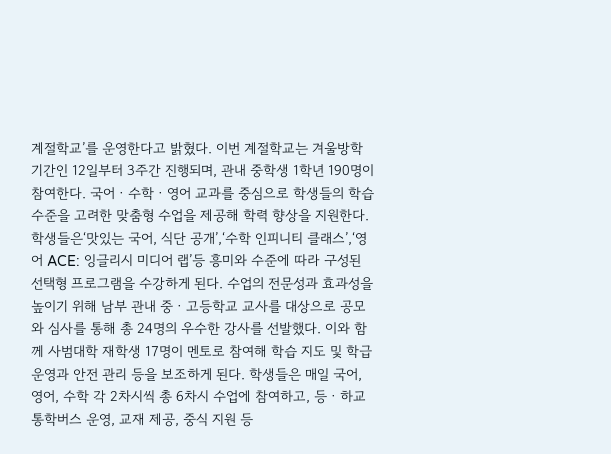계절학교’를 운영한다고 밝혔다. 이번 계절학교는 겨울방학 기간인 12일부터 3주간 진행되며, 관내 중학생 1학년 190명이 참여한다. 국어ㆍ수학ㆍ영어 교과를 중심으로 학생들의 학습 수준을 고려한 맞춤형 수업을 제공해 학력 향상을 지원한다. 학생들은‘맛있는 국어, 식단 공개’,‘수학 인피니티 클래스’,‘영어 ACE: 잉글리시 미디어 랩’등 흥미와 수준에 따라 구성된 선택형 프로그램을 수강하게 된다. 수업의 전문성과 효과성을 높이기 위해 남부 관내 중ㆍ고등학교 교사를 대상으로 공모와 심사를 통해 총 24명의 우수한 강사를 선발했다. 이와 함께 사범대학 재학생 17명이 멘토로 참여해 학습 지도 및 학급 운영과 안전 관리 등을 보조하게 된다. 학생들은 매일 국어, 영어, 수학 각 2차시씩 총 6차시 수업에 참여하고, 등ㆍ하교 통학버스 운영, 교재 제공, 중식 지원 등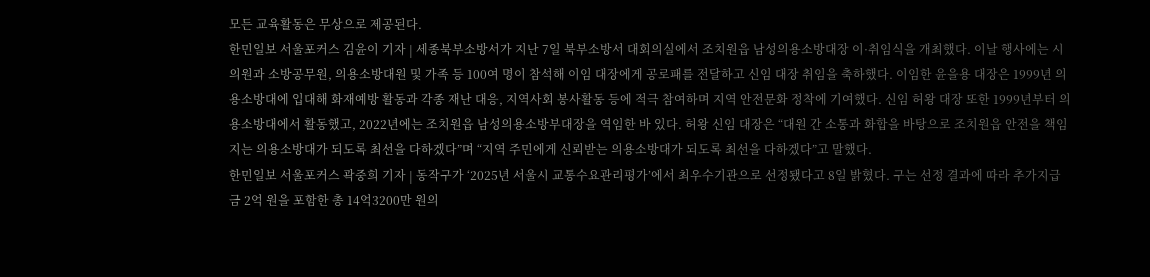모든 교육활동은 무상으로 제공된다.
한민일보 서울포커스 김윤이 기자 | 세종북부소방서가 지난 7일 북부소방서 대회의실에서 조치원읍 남성의용소방대장 이·취임식을 개최했다. 이날 행사에는 시의원과 소방공무원, 의용소방대원 및 가족 등 100여 명이 참석해 이임 대장에게 공로패를 전달하고 신임 대장 취임을 축하했다. 이임한 윤을용 대장은 1999년 의용소방대에 입대해 화재예방 활동과 각종 재난 대응, 지역사회 봉사활동 등에 적극 참여하며 지역 안전문화 정착에 기여했다. 신임 허왕 대장 또한 1999년부터 의용소방대에서 활동했고, 2022년에는 조치원읍 남성의용소방부대장을 역임한 바 있다. 허왕 신임 대장은 “대원 간 소통과 화합을 바탕으로 조치원읍 안전을 책임지는 의용소방대가 되도록 최선을 다하겠다”며 “지역 주민에게 신뢰받는 의용소방대가 되도록 최선을 다하겠다”고 말했다.
한민일보 서울포커스 곽중희 기자 | 동작구가 ‘2025년 서울시 교통수요관리평가’에서 최우수기관으로 선정됐다고 8일 밝혔다. 구는 선정 결과에 따라 추가지급금 2억 원을 포함한 총 14억3200만 원의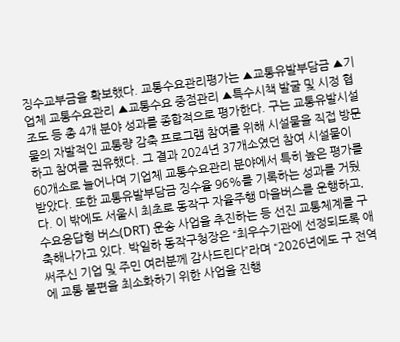징수교부금을 확보했다. 교통수요관리평가는 ▲교통유발부담금 ▲기업체 교통수요관리 ▲교통수요 중점관리 ▲특수시책 발굴 및 시정 협조도 등 총 4개 분야 성과를 종합적으로 평가한다. 구는 교통유발시설물의 자발적인 교통량 감축 프로그램 참여를 위해 시설물을 직접 방문하고 참여를 권유했다. 그 결과 2024년 37개소였던 참여 시설물이 60개소로 늘어나며 기업체 교통수요관리 분야에서 특히 높은 평가를 받았다. 또한 교통유발부담금 징수율 96%를 기록하는 성과를 거뒀다. 이 밖에도 서울시 최초로 동작구 자율주행 마을버스를 운행하고, 수요응답형 버스(DRT) 운송 사업을 추진하는 등 선진 교통체계를 구축해나가고 있다. 박일하 동작구청장은 “최우수기관에 선정되도록 애써주신 기업 및 주민 여러분께 감사드린다”라며 “2026년에도 구 전역에 교통 불편을 최소화하기 위한 사업을 진행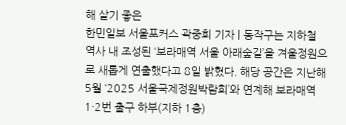해 살기 좋은
한민일보 서울포커스 곽중희 기자 | 동작구는 지하철 역사 내 조성된 ‘보라매역 서울 아래숲길’을 겨울정원으로 새롭게 연출했다고 8일 밝혔다. 해당 공간은 지난해 5월 ‘2025 서울국제정원박람회’와 연계해 보라매역 1·2번 출구 하부(지하 1층)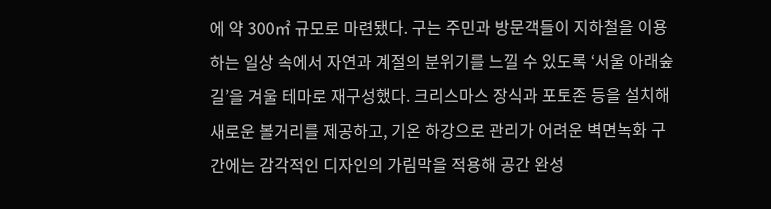에 약 300㎡ 규모로 마련됐다. 구는 주민과 방문객들이 지하철을 이용하는 일상 속에서 자연과 계절의 분위기를 느낄 수 있도록 ‘서울 아래숲길’을 겨울 테마로 재구성했다. 크리스마스 장식과 포토존 등을 설치해 새로운 볼거리를 제공하고, 기온 하강으로 관리가 어려운 벽면녹화 구간에는 감각적인 디자인의 가림막을 적용해 공간 완성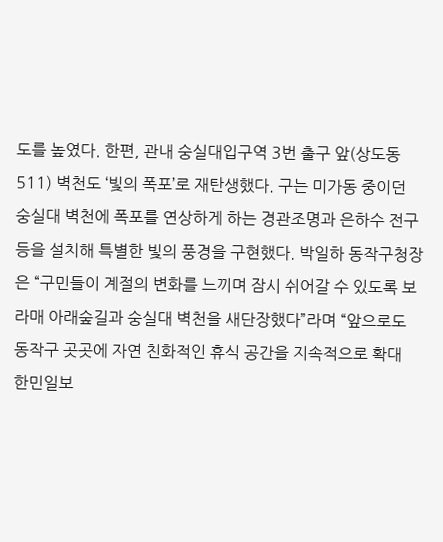도를 높였다. 한편, 관내 숭실대입구역 3번 출구 앞(상도동 511) 벽천도 ‘빛의 폭포’로 재탄생했다. 구는 미가동 중이던 숭실대 벽천에 폭포를 연상하게 하는 경관조명과 은하수 전구 등을 설치해 특별한 빛의 풍경을 구현했다. 박일하 동작구청장은 “구민들이 계절의 변화를 느끼며 잠시 쉬어갈 수 있도록 보라매 아래숲길과 숭실대 벽천을 새단장했다”라며 “앞으로도 동작구 곳곳에 자연 친화적인 휴식 공간을 지속적으로 확대
한민일보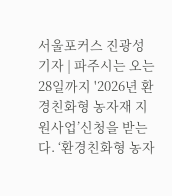서울포커스 진광성 기자 | 파주시는 오는 28일까지 '2026년 환경친화형 농자재 지원사업’신청을 받는다. ‘환경친화형 농자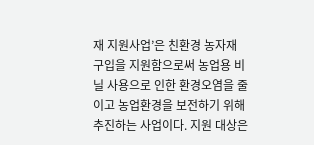재 지원사업’은 친환경 농자재 구입을 지원함으로써 농업용 비닐 사용으로 인한 환경오염을 줄이고 농업환경을 보전하기 위해 추진하는 사업이다. 지원 대상은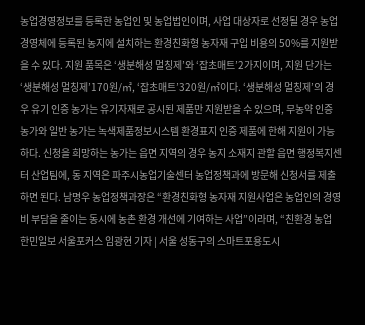농업경영정보를 등록한 농업인 및 농업법인이며, 사업 대상자로 선정될 경우 농업경영체에 등록된 농지에 설치하는 환경친화형 농자재 구입 비용의 50%를 지원받을 수 있다. 지원 품목은 ‘생분해성 멀칭제’와 ‘잡초매트’2가지이며, 지원 단가는 ‘생분해성 멀칭제’170원/㎡, ‘잡초매트’320원/㎡이다. ‘생분해성 멀칭제’의 경우 유기 인증 농가는 유기자재로 공시된 제품만 지원받을 수 있으며, 무농약 인증 농가와 일반 농가는 녹색제품정보시스템 환경표지 인증 제품에 한해 지원이 가능하다. 신청을 희망하는 농가는 읍면 지역의 경우 농지 소재지 관할 읍면 행정복지센터 산업팀에, 동 지역은 파주시농업기술센터 농업정책과에 방문해 신청서를 제출하면 된다. 남명우 농업정책과장은 “환경친화형 농자재 지원사업은 농업인의 경영비 부담을 줄이는 동시에 농촌 환경 개선에 기여하는 사업”이라며, “친환경 농업
한민일보 서울포커스 임광현 기자 | 서울 성동구의 스마트포용도시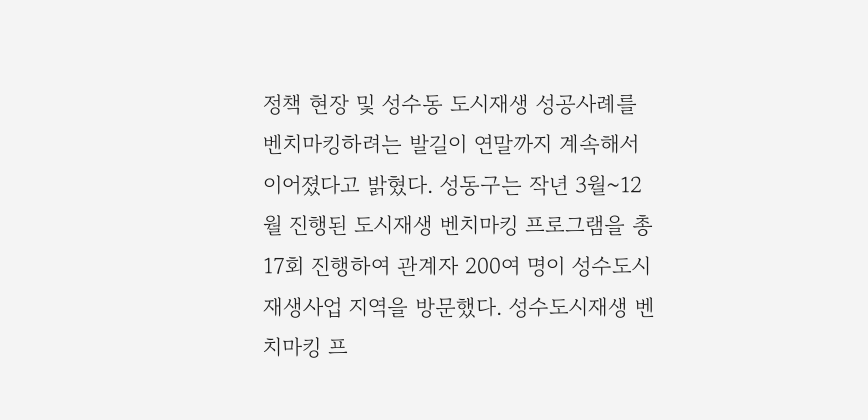정책 현장 및 성수동 도시재생 성공사례를 벤치마킹하려는 발길이 연말까지 계속해서 이어졌다고 밝혔다. 성동구는 작년 3월~12월 진행된 도시재생 벤치마킹 프로그램을 총 17회 진행하여 관계자 200여 명이 성수도시재생사업 지역을 방문했다. 성수도시재생 벤치마킹 프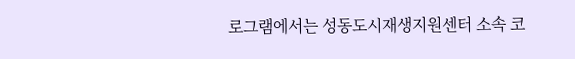로그램에서는 성동도시재생지원센터 소속 코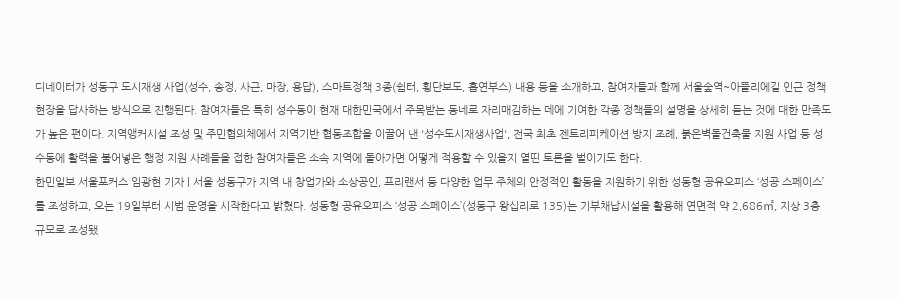디네이터가 성동구 도시재생 사업(성수, 송정, 사근, 마장, 용답), 스마트정책 3종(쉼터, 횡단보도, 흡연부스) 내용 등을 소개하고, 참여자들과 함께 서울숲역~아뜰리에길 인근 정책 현장을 답사하는 방식으로 진행된다. 참여자들은 특히 성수동이 현재 대한민국에서 주목받는 동네로 자리매김하는 데에 기여한 각종 정책들의 설명을 상세히 듣는 것에 대한 만족도가 높은 편이다. 지역앵커시설 조성 및 주민협의체에서 지역기반 협동조합을 이끌어 낸 '성수도시재생사업', 전국 최초 젠트리피케이션 방지 조례, 붉은벽돌건축물 지원 사업 등 성수동에 활력을 불어넣은 행정 지원 사례들을 접한 참여자들은 소속 지역에 돌아가면 어떻게 적용할 수 있을지 열띤 토론을 벌이기도 한다.
한민일보 서울포커스 임광현 기자 | 서울 성동구가 지역 내 창업가와 소상공인, 프리랜서 등 다양한 업무 주체의 안정적인 활동을 지원하기 위한 성동형 공유오피스 ‘성공 스페이스’를 조성하고, 오는 19일부터 시범 운영을 시작한다고 밝혔다. 성동형 공유오피스 ‘성공 스페이스’(성동구 왕십리로 135)는 기부채납시설을 활용해 연면적 약 2,686㎡, 지상 3층 규모로 조성됐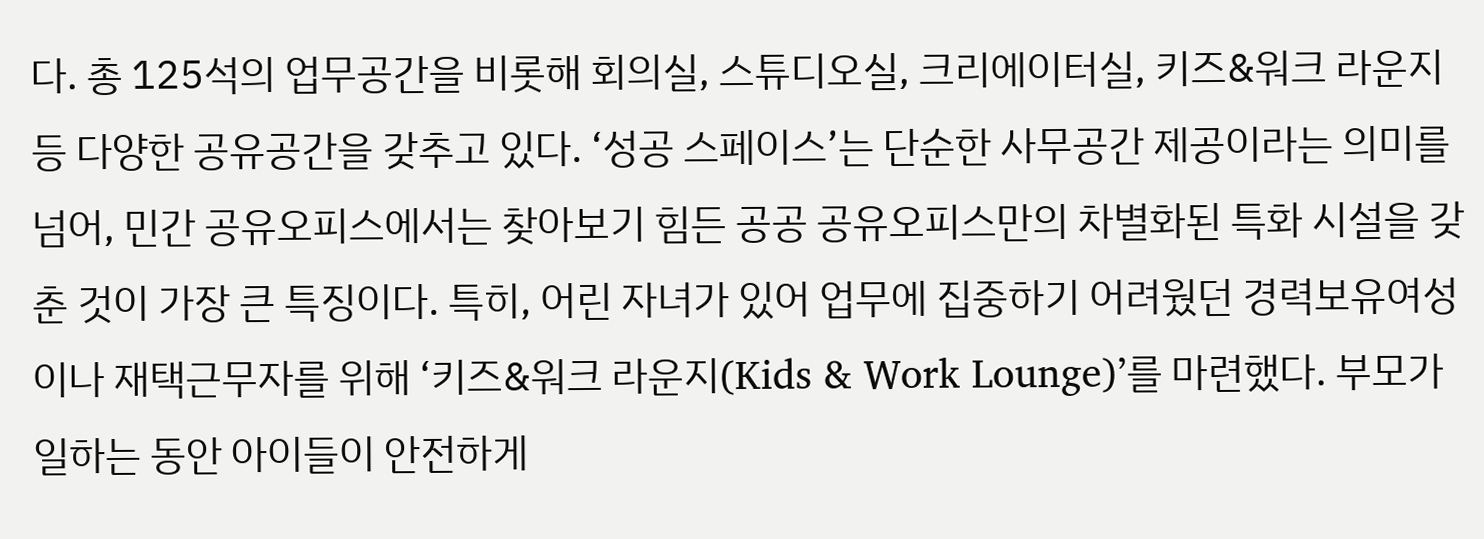다. 총 125석의 업무공간을 비롯해 회의실, 스튜디오실, 크리에이터실, 키즈&워크 라운지 등 다양한 공유공간을 갖추고 있다. ‘성공 스페이스’는 단순한 사무공간 제공이라는 의미를 넘어, 민간 공유오피스에서는 찾아보기 힘든 공공 공유오피스만의 차별화된 특화 시설을 갖춘 것이 가장 큰 특징이다. 특히, 어린 자녀가 있어 업무에 집중하기 어려웠던 경력보유여성이나 재택근무자를 위해 ‘키즈&워크 라운지(Kids & Work Lounge)’를 마련했다. 부모가 일하는 동안 아이들이 안전하게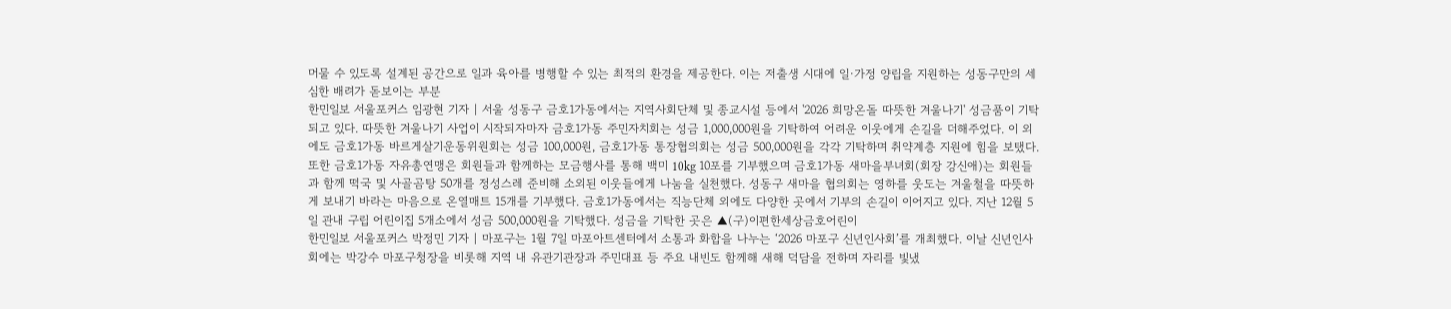머물 수 있도록 설계된 공간으로 일과 육아를 병행할 수 있는 최적의 환경을 제공한다. 이는 저출생 시대에 일·가정 양립을 지원하는 성동구만의 세심한 배려가 돋보이는 부분
한민일보 서울포커스 임광현 기자 | 서울 성동구 금호1가동에서는 지역사회단체 및 종교시설 등에서 '2026 희망온돌 따뜻한 겨울나기' 성금품이 기탁되고 있다. 따뜻한 겨울나기 사업이 시작되자마자 금호1가동 주민자치회는 성금 1,000,000원을 기탁하여 어려운 이웃에게 손길을 더해주었다. 이 외에도 금호1가동 바르게살기운동위원회는 성금 100,000원, 금호1가동 통장협의회는 성금 500,000원을 각각 기탁하며 취약계층 지원에 힘을 보탰다. 또한 금호1가동 자유총연맹은 회원들과 함께하는 모금행사를 통해 백미 10kg 10포를 기부했으며 금호1가동 새마을부녀회(회장 강신애)는 회원들과 함께 떡국 및 사골곰탕 50개를 정성스레 준비해 소외된 이웃들에게 나눔을 실천했다. 성동구 새마을 협의회는 영하를 웃도는 겨울철을 따뜻하게 보내기 바라는 마음으로 온열매트 15개를 기부했다. 금호1가동에서는 직능단체 외에도 다양한 곳에서 기부의 손길이 이어지고 있다. 지난 12월 5일 관내 구립 어린이집 5개소에서 성금 500,000원을 기탁했다. 성금을 기탁한 곳은 ▲(구)이편한세상금호어린이
한민일보 서울포커스 박정민 기자 | 마포구는 1월 7일 마포아트센터에서 소통과 화합을 나누는 ‘2026 마포구 신년인사회’를 개최했다. 이날 신년인사회에는 박강수 마포구청장을 비롯해 지역 내 유관기관장과 주민대표 등 주요 내빈도 함께해 새해 덕담을 전하며 자리를 빛냈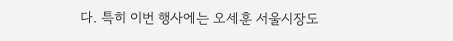다. 특히 이번 행사에는 오세훈 서울시장도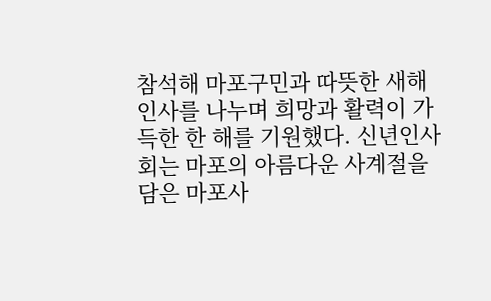참석해 마포구민과 따뜻한 새해 인사를 나누며 희망과 활력이 가득한 한 해를 기원했다. 신년인사회는 마포의 아름다운 사계절을 담은 마포사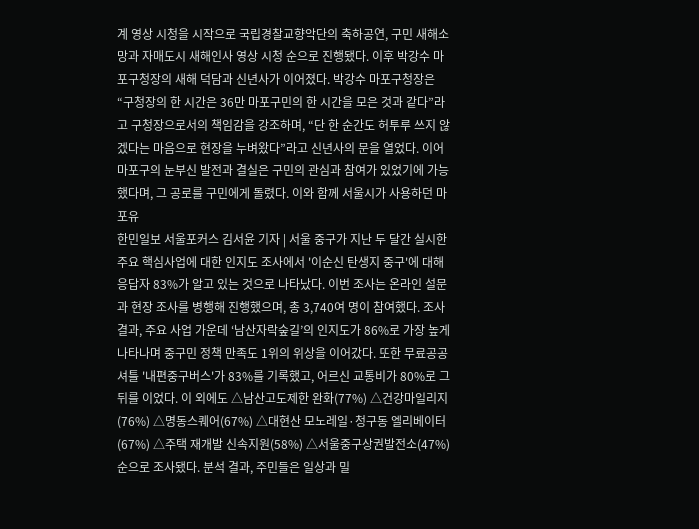계 영상 시청을 시작으로 국립경찰교향악단의 축하공연, 구민 새해소망과 자매도시 새해인사 영상 시청 순으로 진행됐다. 이후 박강수 마포구청장의 새해 덕담과 신년사가 이어졌다. 박강수 마포구청장은 “구청장의 한 시간은 36만 마포구민의 한 시간을 모은 것과 같다”라고 구청장으로서의 책임감을 강조하며, “단 한 순간도 허투루 쓰지 않겠다는 마음으로 현장을 누벼왔다”라고 신년사의 문을 열었다. 이어 마포구의 눈부신 발전과 결실은 구민의 관심과 참여가 있었기에 가능했다며, 그 공로를 구민에게 돌렸다. 이와 함께 서울시가 사용하던 마포유
한민일보 서울포커스 김서윤 기자 | 서울 중구가 지난 두 달간 실시한 주요 핵심사업에 대한 인지도 조사에서 '이순신 탄생지 중구'에 대해 응답자 83%가 알고 있는 것으로 나타났다. 이번 조사는 온라인 설문과 현장 조사를 병행해 진행했으며, 총 3,740여 명이 참여했다. 조사 결과, 주요 사업 가운데 ‘남산자락숲길’의 인지도가 86%로 가장 높게 나타나며 중구민 정책 만족도 1위의 위상을 이어갔다. 또한 무료공공셔틀 '내편중구버스'가 83%를 기록했고, 어르신 교통비가 80%로 그 뒤를 이었다. 이 외에도 △남산고도제한 완화(77%) △건강마일리지(76%) △명동스퀘어(67%) △대현산 모노레일·청구동 엘리베이터(67%) △주택 재개발 신속지원(58%) △서울중구상권발전소(47%) 순으로 조사됐다. 분석 결과, 주민들은 일상과 밀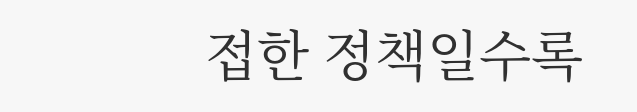접한 정책일수록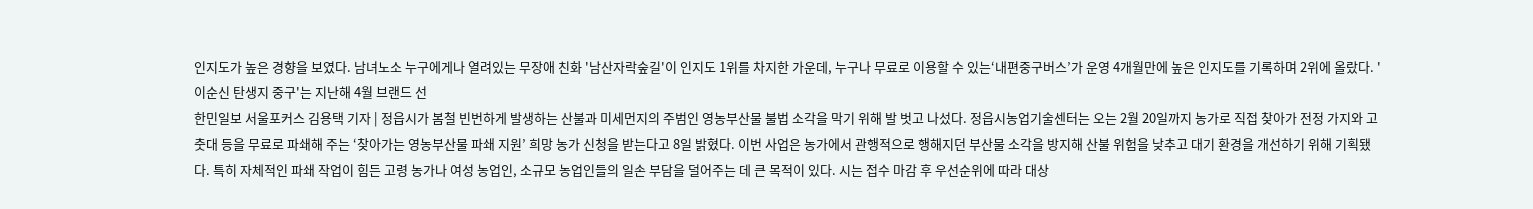인지도가 높은 경향을 보였다. 남녀노소 누구에게나 열려있는 무장애 친화 '남산자락숲길'이 인지도 1위를 차지한 가운데, 누구나 무료로 이용할 수 있는‘내편중구버스’가 운영 4개월만에 높은 인지도를 기록하며 2위에 올랐다. '이순신 탄생지 중구'는 지난해 4월 브랜드 선
한민일보 서울포커스 김용택 기자 | 정읍시가 봄철 빈번하게 발생하는 산불과 미세먼지의 주범인 영농부산물 불법 소각을 막기 위해 발 벗고 나섰다. 정읍시농업기술센터는 오는 2월 20일까지 농가로 직접 찾아가 전정 가지와 고춧대 등을 무료로 파쇄해 주는 ‘찾아가는 영농부산물 파쇄 지원’ 희망 농가 신청을 받는다고 8일 밝혔다. 이번 사업은 농가에서 관행적으로 행해지던 부산물 소각을 방지해 산불 위험을 낮추고 대기 환경을 개선하기 위해 기획됐다. 특히 자체적인 파쇄 작업이 힘든 고령 농가나 여성 농업인, 소규모 농업인들의 일손 부담을 덜어주는 데 큰 목적이 있다. 시는 접수 마감 후 우선순위에 따라 대상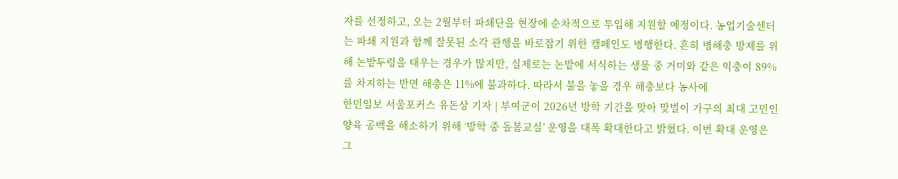자를 선정하고, 오는 2월부터 파쇄단을 현장에 순차적으로 투입해 지원할 예정이다. 농업기술센터는 파쇄 지원과 함께 잘못된 소각 관행을 바로잡기 위한 캠페인도 병행한다. 흔히 병해충 방제를 위해 논밭두렁을 태우는 경우가 많지만, 실제로는 논밭에 서식하는 생물 중 거미와 같은 익충이 89%를 차지하는 반면 해충은 11%에 불과하다. 따라서 불을 놓을 경우 해충보다 농사에
한민일보 서울포커스 유돈상 기자 | 부여군이 2026년 방학 기간을 맞아 맞벌이 가구의 최대 고민인 양육 공백을 해소하기 위해 ‘방학 중 돌봄교실’ 운영을 대폭 확대한다고 밝혔다. 이번 확대 운영은 그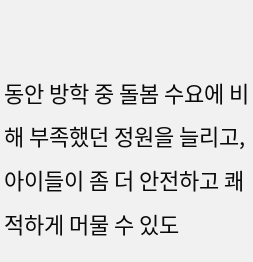동안 방학 중 돌봄 수요에 비해 부족했던 정원을 늘리고, 아이들이 좀 더 안전하고 쾌적하게 머물 수 있도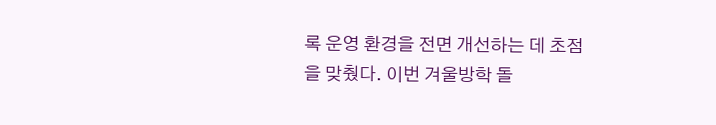록 운영 환경을 전면 개선하는 데 초점을 맞췄다. 이번 겨울방학 돌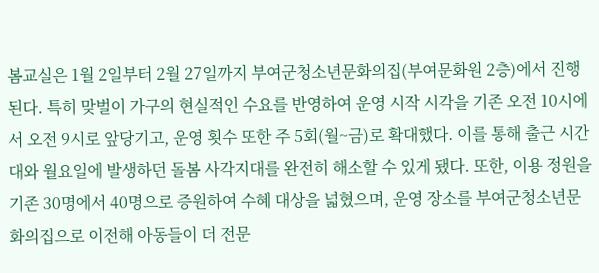봄교실은 1월 2일부터 2월 27일까지 부여군청소년문화의집(부여문화원 2층)에서 진행된다. 특히 맞벌이 가구의 현실적인 수요를 반영하여 운영 시작 시각을 기존 오전 10시에서 오전 9시로 앞당기고, 운영 횟수 또한 주 5회(월~금)로 확대했다. 이를 통해 출근 시간대와 월요일에 발생하던 돌봄 사각지대를 완전히 해소할 수 있게 됐다. 또한, 이용 정원을 기존 30명에서 40명으로 증원하여 수혜 대상을 넓혔으며, 운영 장소를 부여군청소년문화의집으로 이전해 아동들이 더 전문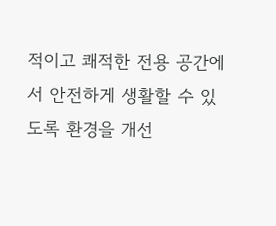적이고 쾌적한 전용 공간에서 안전하게 생활할 수 있도록 환경을 개선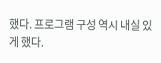했다. 프로그램 구성 역시 내실 있게 했다.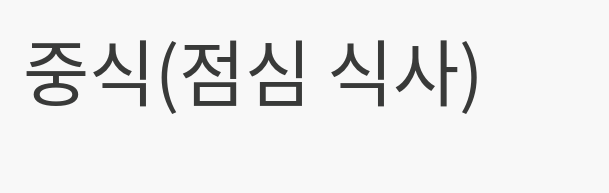중식(점심 식사)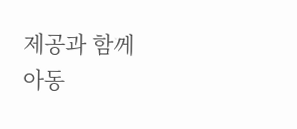제공과 함께 아동